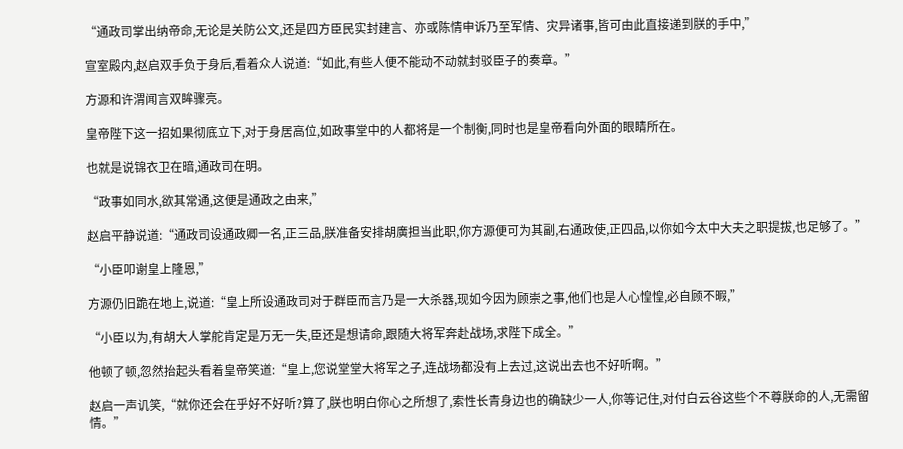“通政司掌出纳帝命,无论是关防公文,还是四方臣民实封建言、亦或陈情申诉乃至军情、灾异诸事,皆可由此直接递到朕的手中,”

宣室殿内,赵启双手负于身后,看着众人说道:“如此,有些人便不能动不动就封驳臣子的奏章。”

方源和许渭闻言双眸骤亮。

皇帝陛下这一招如果彻底立下,对于身居高位,如政事堂中的人都将是一个制衡,同时也是皇帝看向外面的眼睛所在。

也就是说锦衣卫在暗,通政司在明。

“政事如同水,欲其常通,这便是通政之由来,”

赵启平静说道:“通政司设通政卿一名,正三品,朕准备安排胡廣担当此职,你方源便可为其副,右通政使,正四品,以你如今太中大夫之职提拔,也足够了。”

“小臣叩谢皇上隆恩,”

方源仍旧跪在地上,说道:“皇上所设通政司对于群臣而言乃是一大杀器,现如今因为顾崇之事,他们也是人心惶惶,必自顾不暇,”

“小臣以为,有胡大人掌舵肯定是万无一失,臣还是想请命,跟随大将军奔赴战场,求陛下成全。”

他顿了顿,忽然抬起头看着皇帝笑道:“皇上,您说堂堂大将军之子,连战场都没有上去过,这说出去也不好听啊。”

赵启一声讥笑,“就你还会在乎好不好听?算了,朕也明白你心之所想了,索性长青身边也的确缺少一人,你等记住,对付白云谷这些个不尊朕命的人,无需留情。”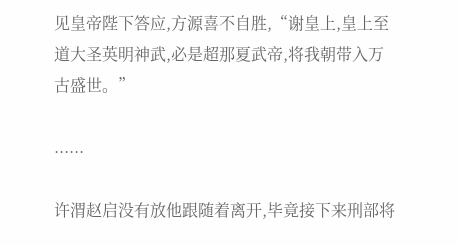见皇帝陛下答应,方源喜不自胜,“谢皇上,皇上至道大圣英明神武,必是超那夏武帝,将我朝带入万古盛世。”

......

许渭赵启没有放他跟随着离开,毕竟接下来刑部将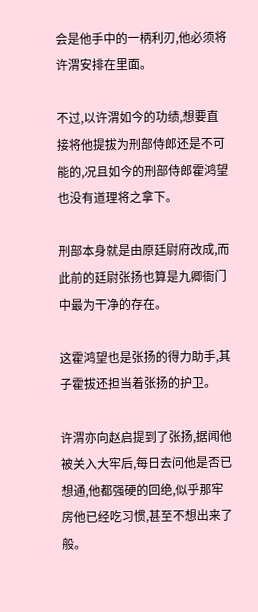会是他手中的一柄利刃,他必须将许渭安排在里面。

不过,以许渭如今的功绩,想要直接将他提拔为刑部侍郎还是不可能的,况且如今的刑部侍郎霍鸿望也没有道理将之拿下。

刑部本身就是由原廷尉府改成,而此前的廷尉张扬也算是九卿衙门中最为干净的存在。

这霍鸿望也是张扬的得力助手,其子霍拔还担当着张扬的护卫。

许渭亦向赵启提到了张扬,据闻他被关入大牢后,每日去问他是否已想通,他都强硬的回绝,似乎那牢房他已经吃习惯,甚至不想出来了般。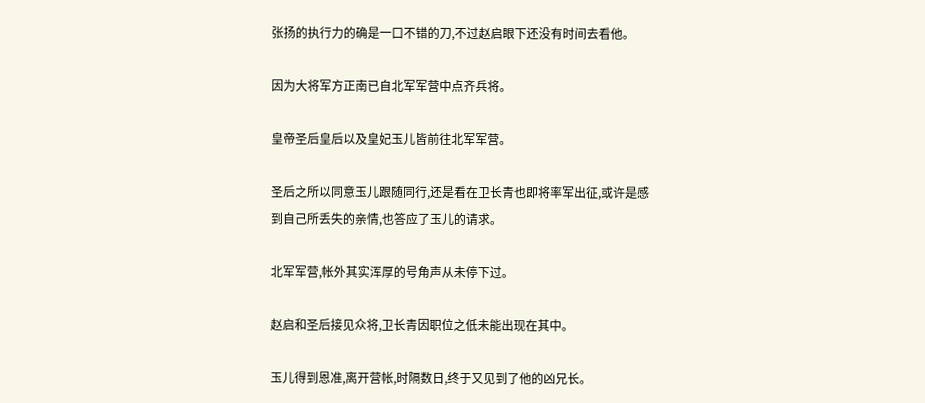张扬的执行力的确是一口不错的刀,不过赵启眼下还没有时间去看他。

因为大将军方正南已自北军军营中点齐兵将。

皇帝圣后皇后以及皇妃玉儿皆前往北军军营。

圣后之所以同意玉儿跟随同行,还是看在卫长青也即将率军出征,或许是感到自己所丢失的亲情,也答应了玉儿的请求。

北军军营,帐外其实浑厚的号角声从未停下过。

赵启和圣后接见众将,卫长青因职位之低未能出现在其中。

玉儿得到恩准,离开营帐,时隔数日,终于又见到了他的凶兄长。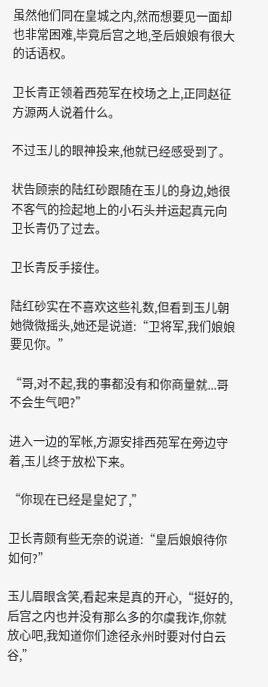虽然他们同在皇城之内,然而想要见一面却也非常困难,毕竟后宫之地,圣后娘娘有很大的话语权。

卫长青正领着西苑军在校场之上,正同赵征方源两人说着什么。

不过玉儿的眼神投来,他就已经感受到了。

状告顾崇的陆红砂跟随在玉儿的身边,她很不客气的捡起地上的小石头并运起真元向卫长青仍了过去。

卫长青反手接住。

陆红砂实在不喜欢这些礼数,但看到玉儿朝她微微摇头,她还是说道:“卫将军,我们娘娘要见你。”

“哥,对不起,我的事都没有和你商量就...哥不会生气吧?”

进入一边的军帐,方源安排西苑军在旁边守着,玉儿终于放松下来。

“你现在已经是皇妃了,”

卫长青颇有些无奈的说道:“皇后娘娘待你如何?”

玉儿眉眼含笑,看起来是真的开心,“挺好的,后宫之内也并没有那么多的尔虞我诈,你就放心吧,我知道你们途径永州时要对付白云谷,”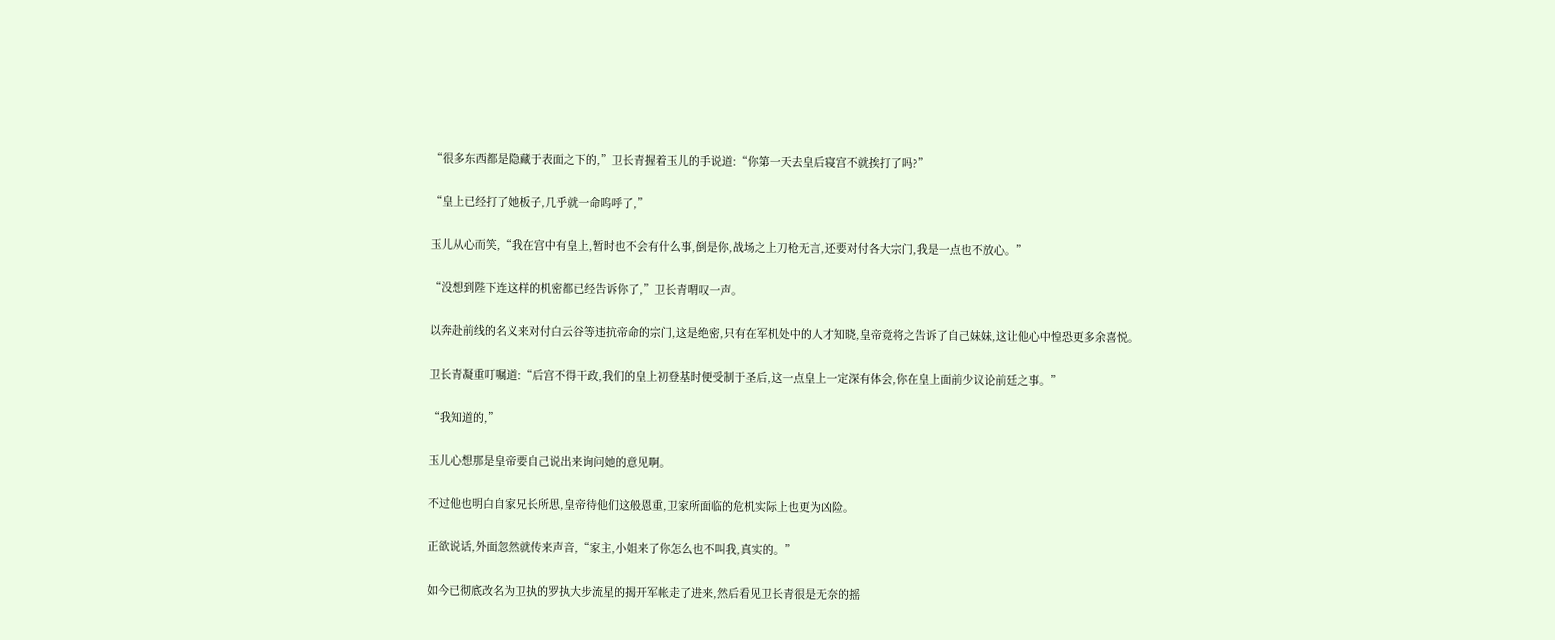“很多东西都是隐藏于表面之下的,”卫长青握着玉儿的手说道:“你第一天去皇后寝宫不就挨打了吗?”

“皇上已经打了她板子,几乎就一命呜呼了,”

玉儿从心而笑,“我在宫中有皇上,暂时也不会有什么事,倒是你,战场之上刀枪无言,还要对付各大宗门,我是一点也不放心。”

“没想到陛下连这样的机密都已经告诉你了,”卫长青喟叹一声。

以奔赴前线的名义来对付白云谷等违抗帝命的宗门,这是绝密,只有在军机处中的人才知晓,皇帝竟将之告诉了自己妹妹,这让他心中惶恐更多余喜悦。

卫长青凝重叮嘱道:“后宫不得干政,我们的皇上初登基时便受制于圣后,这一点皇上一定深有体会,你在皇上面前少议论前廷之事。”

“我知道的,”

玉儿心想那是皇帝要自己说出来询问她的意见啊。

不过他也明白自家兄长所思,皇帝待他们这般恩重,卫家所面临的危机实际上也更为凶险。

正欲说话,外面忽然就传来声音,“家主,小姐来了你怎么也不叫我,真实的。”

如今已彻底改名为卫执的罗执大步流星的揭开军帐走了进来,然后看见卫长青很是无奈的摇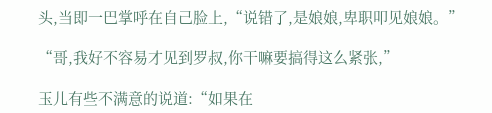头,当即一巴掌呼在自己脸上,“说错了,是娘娘,卑职叩见娘娘。”

“哥,我好不容易才见到罗叔,你干嘛要搞得这么紧张,”

玉儿有些不满意的说道:“如果在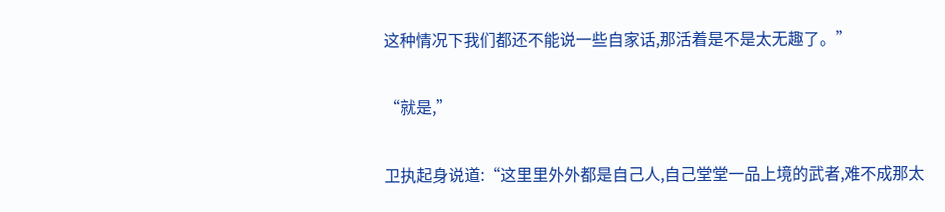这种情况下我们都还不能说一些自家话,那活着是不是太无趣了。”

“就是,”

卫执起身说道:“这里里外外都是自己人,自己堂堂一品上境的武者,难不成那太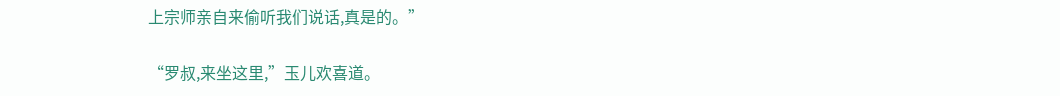上宗师亲自来偷听我们说话,真是的。”

“罗叔,来坐这里,”玉儿欢喜道。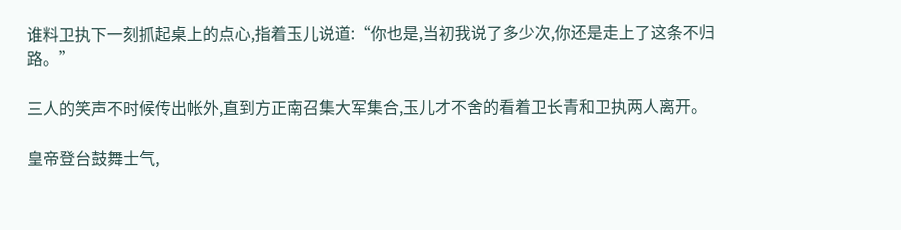谁料卫执下一刻抓起桌上的点心,指着玉儿说道:“你也是,当初我说了多少次,你还是走上了这条不归路。”

三人的笑声不时候传出帐外,直到方正南召集大军集合,玉儿才不舍的看着卫长青和卫执两人离开。

皇帝登台鼓舞士气,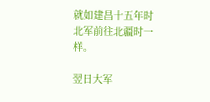就如建昌十五年时北军前往北疆时一样。

翌日大军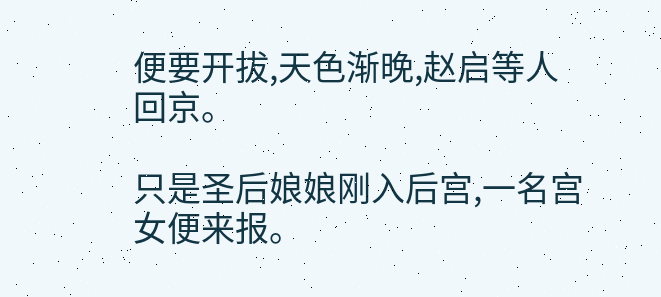便要开拔,天色渐晚,赵启等人回京。

只是圣后娘娘刚入后宫,一名宫女便来报。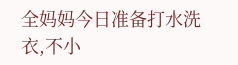全妈妈今日准备打水洗衣,不小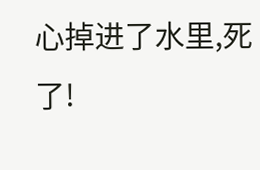心掉进了水里,死了!